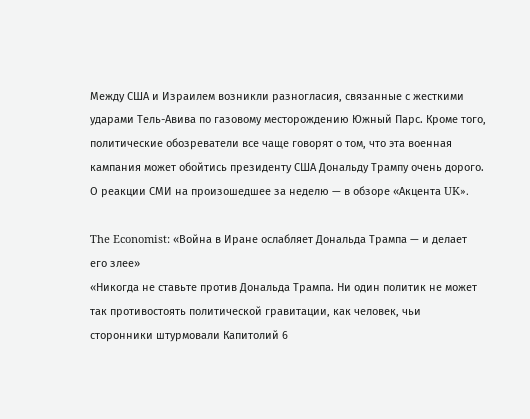Между США и Израилем возникли разногласия, связанные с жесткими ударами Тель-Авива по газовому месторождению Южный Парс. Кроме того, политические обозреватели все чаще говорят о том, что эта военная кампания может обойтись президенту США Дональду Трампу очень дорого. О реакции СМИ на произошедшее за неделю — в обзоре «Акцента UK».

The Economist: «Война в Иране ослабляет Дональда Трампа — и делает его злее»
«Никогда не ставьте против Дональда Трампа. Ни один политик не может так противостоять политической гравитации, как человек, чьи сторонники штурмовали Капитолий 6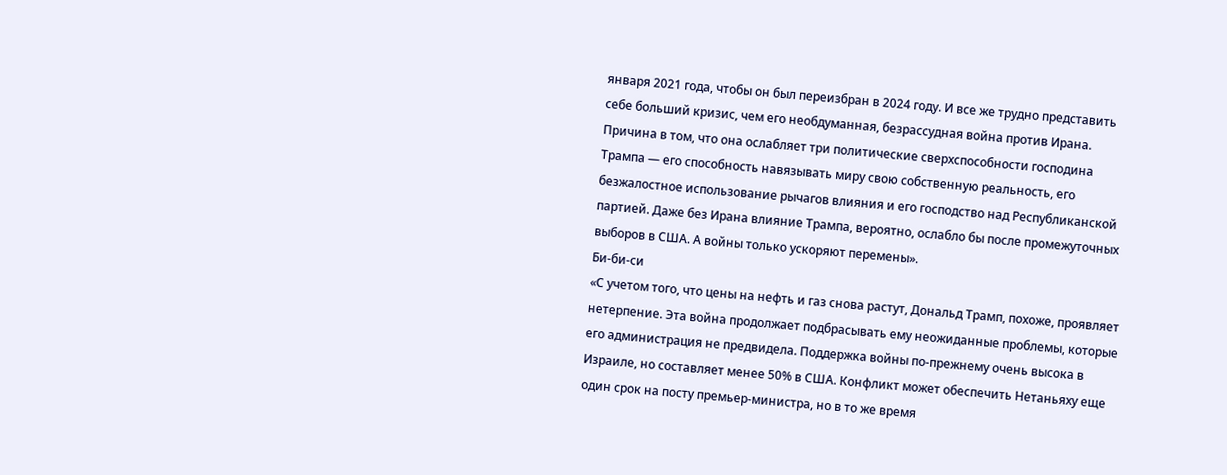января 2021 года, чтобы он был переизбран в 2024 году. И все же трудно представить себе больший кризис, чем его необдуманная, безрассудная война против Ирана. Причина в том, что она ослабляет три политические сверхспособности господина Трампа — его способность навязывать миру свою собственную реальность, его безжалостное использование рычагов влияния и его господство над Республиканской партией. Даже без Ирана влияние Трампа, вероятно, ослабло бы после промежуточных выборов в США. А войны только ускоряют перемены».
Би-би-си
«С учетом того, что цены на нефть и газ снова растут, Дональд Трамп, похоже, проявляет нетерпение. Эта война продолжает подбрасывать ему неожиданные проблемы, которые его администрация не предвидела. Поддержка войны по-прежнему очень высока в Израиле, но составляет менее 50% в США. Конфликт может обеспечить Нетаньяху еще один срок на посту премьер-министра, но в то же время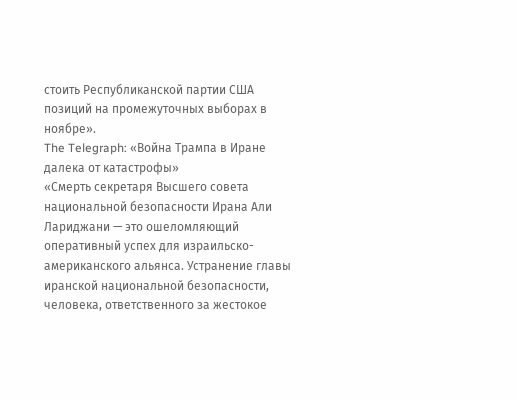стоить Республиканской партии США позиций на промежуточных выборах в ноябре».
The Telegraph: «Война Трампа в Иране далека от катастрофы»
«Смерть секретаря Высшего совета национальной безопасности Ирана Али Лариджани — это ошеломляющий оперативный успех для израильско-американского альянса. Устранение главы иранской национальной безопасности, человека, ответственного за жестокое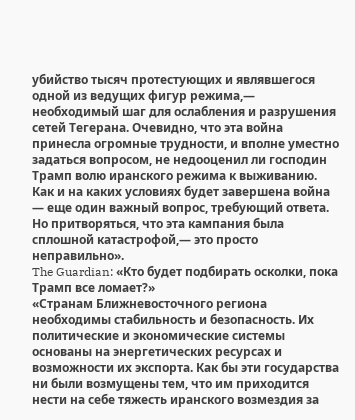убийство тысяч протестующих и являвшегося одной из ведущих фигур режима,— необходимый шаг для ослабления и разрушения сетей Тегерана. Очевидно, что эта война принесла огромные трудности, и вполне уместно задаться вопросом, не недооценил ли господин Трамп волю иранского режима к выживанию. Как и на каких условиях будет завершена война — еще один важный вопрос, требующий ответа. Но притворяться, что эта кампания была сплошной катастрофой,— это просто неправильно».
The Guardian: «Кто будет подбирать осколки, пока Трамп все ломает?»
«Странам Ближневосточного региона необходимы стабильность и безопасность. Их политические и экономические системы основаны на энергетических ресурсах и возможности их экспорта. Как бы эти государства ни были возмущены тем, что им приходится нести на себе тяжесть иранского возмездия за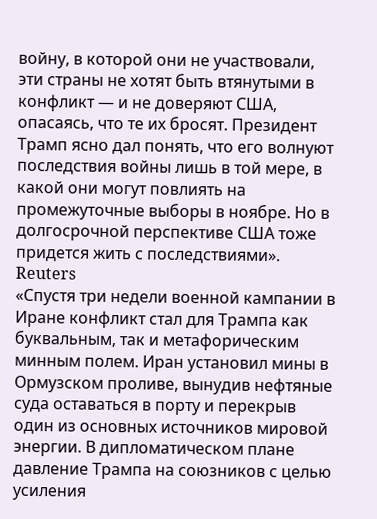войну, в которой они не участвовали, эти страны не хотят быть втянутыми в конфликт — и не доверяют США, опасаясь, что те их бросят. Президент Трамп ясно дал понять, что его волнуют последствия войны лишь в той мере, в какой они могут повлиять на промежуточные выборы в ноябре. Но в долгосрочной перспективе США тоже придется жить с последствиями».
Reuters
«Спустя три недели военной кампании в Иране конфликт стал для Трампа как буквальным, так и метафорическим минным полем. Иран установил мины в Ормузском проливе, вынудив нефтяные суда оставаться в порту и перекрыв один из основных источников мировой энергии. В дипломатическом плане давление Трампа на союзников с целью усиления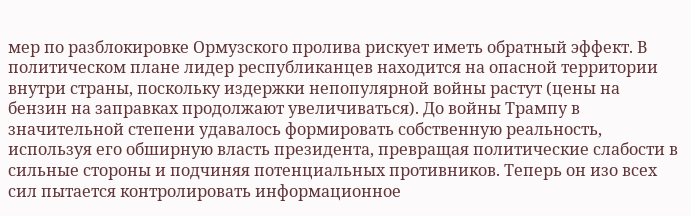мер по разблокировке Ормузского пролива рискует иметь обратный эффект. В политическом плане лидер республиканцев находится на опасной территории внутри страны, поскольку издержки непопулярной войны растут (цены на бензин на заправках продолжают увеличиваться). До войны Трампу в значительной степени удавалось формировать собственную реальность, используя его обширную власть президента, превращая политические слабости в сильные стороны и подчиняя потенциальных противников. Теперь он изо всех сил пытается контролировать информационное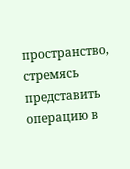пространство, стремясь представить операцию в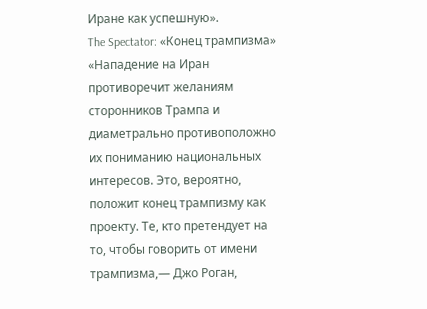Иране как успешную».
The Spectator: «Конец трампизма»
«Нападение на Иран противоречит желаниям сторонников Трампа и диаметрально противоположно их пониманию национальных интересов. Это, вероятно, положит конец трампизму как проекту. Те, кто претендует на то, чтобы говорить от имени трампизма,— Джо Роган,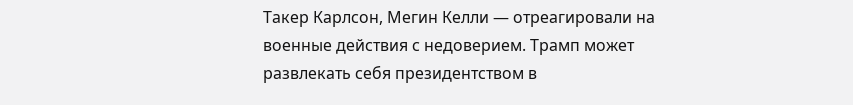Такер Карлсон, Мегин Келли — отреагировали на военные действия с недоверием. Трамп может развлекать себя президентством в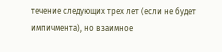течение следующих трех лет (если не будет импичмента), но взаимное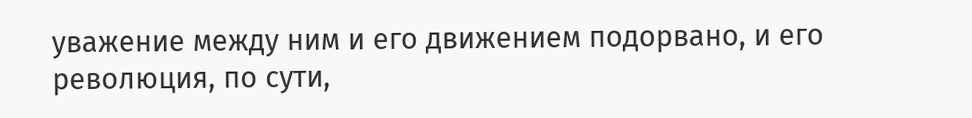уважение между ним и его движением подорвано, и его революция, по сути,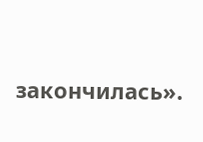закончилась».